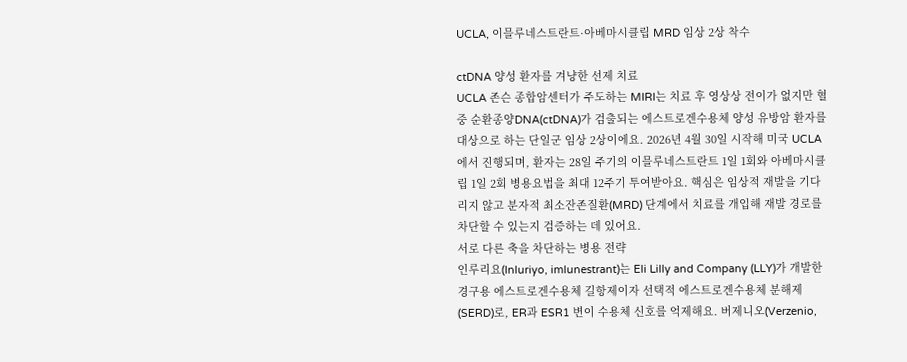UCLA, 이믈루네스트란트·아베마시클립 MRD 임상 2상 착수

ctDNA 양성 환자를 겨냥한 선제 치료
UCLA 존슨 종합암센터가 주도하는 MIRI는 치료 후 영상상 전이가 없지만 혈중 순환종양DNA(ctDNA)가 검출되는 에스트로겐수용체 양성 유방암 환자를 대상으로 하는 단일군 임상 2상이에요. 2026년 4월 30일 시작해 미국 UCLA에서 진행되며, 환자는 28일 주기의 이믈루네스트란트 1일 1회와 아베마시클립 1일 2회 병용요법을 최대 12주기 투여받아요. 핵심은 임상적 재발을 기다리지 않고 분자적 최소잔존질환(MRD) 단계에서 치료를 개입해 재발 경로를 차단할 수 있는지 검증하는 데 있어요.
서로 다른 축을 차단하는 병용 전략
인루리요(Inluriyo, imlunestrant)는 Eli Lilly and Company (LLY)가 개발한 경구용 에스트로겐수용체 길항제이자 선택적 에스트로겐수용체 분해제(SERD)로, ER과 ESR1 변이 수용체 신호를 억제해요. 버제니오(Verzenio,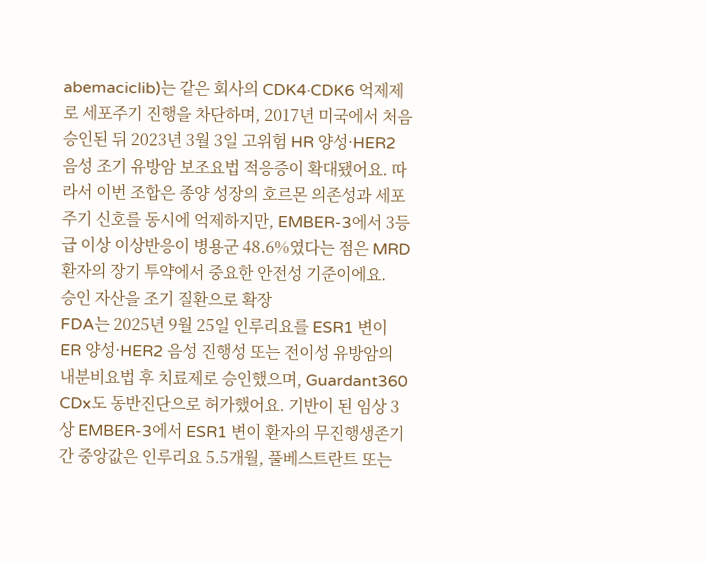abemaciclib)는 같은 회사의 CDK4·CDK6 억제제로 세포주기 진행을 차단하며, 2017년 미국에서 처음 승인된 뒤 2023년 3월 3일 고위험 HR 양성·HER2 음성 조기 유방암 보조요법 적응증이 확대됐어요. 따라서 이번 조합은 종양 성장의 호르몬 의존성과 세포주기 신호를 동시에 억제하지만, EMBER-3에서 3등급 이상 이상반응이 병용군 48.6%였다는 점은 MRD 환자의 장기 투약에서 중요한 안전성 기준이에요.
승인 자산을 조기 질환으로 확장
FDA는 2025년 9월 25일 인루리요를 ESR1 변이 ER 양성·HER2 음성 진행성 또는 전이성 유방암의 내분비요법 후 치료제로 승인했으며, Guardant360 CDx도 동반진단으로 허가했어요. 기반이 된 임상 3상 EMBER-3에서 ESR1 변이 환자의 무진행생존기간 중앙값은 인루리요 5.5개월, 풀베스트란트 또는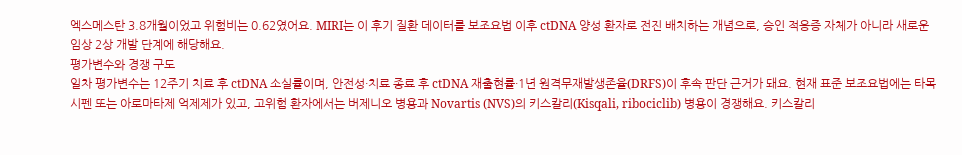엑스메스탄 3.8개월이었고 위험비는 0.62였어요. MIRI는 이 후기 질환 데이터를 보조요법 이후 ctDNA 양성 환자로 전진 배치하는 개념으로, 승인 적응증 자체가 아니라 새로운 임상 2상 개발 단계에 해당해요.
평가변수와 경쟁 구도
일차 평가변수는 12주기 치료 후 ctDNA 소실률이며, 안전성·치료 종료 후 ctDNA 재출현률·1년 원격무재발생존율(DRFS)이 후속 판단 근거가 돼요. 현재 표준 보조요법에는 타목시펜 또는 아로마타제 억제제가 있고, 고위험 환자에서는 버제니오 병용과 Novartis (NVS)의 키스칼리(Kisqali, ribociclib) 병용이 경쟁해요. 키스칼리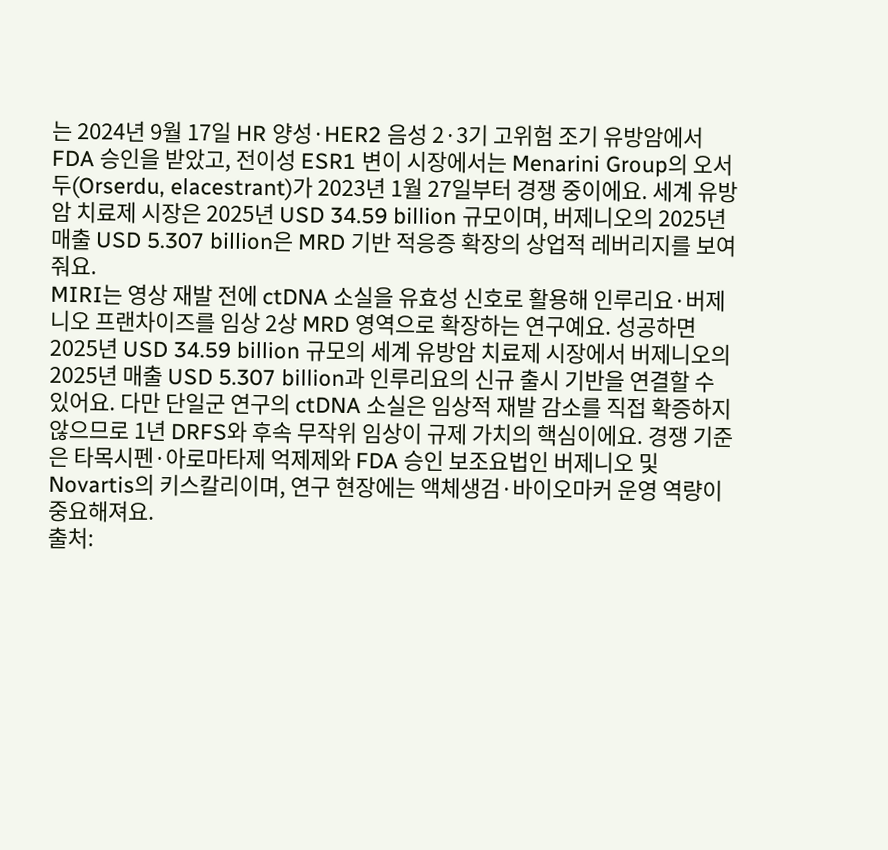는 2024년 9월 17일 HR 양성·HER2 음성 2·3기 고위험 조기 유방암에서 FDA 승인을 받았고, 전이성 ESR1 변이 시장에서는 Menarini Group의 오서두(Orserdu, elacestrant)가 2023년 1월 27일부터 경쟁 중이에요. 세계 유방암 치료제 시장은 2025년 USD 34.59 billion 규모이며, 버제니오의 2025년 매출 USD 5.307 billion은 MRD 기반 적응증 확장의 상업적 레버리지를 보여줘요.
MIRI는 영상 재발 전에 ctDNA 소실을 유효성 신호로 활용해 인루리요·버제니오 프랜차이즈를 임상 2상 MRD 영역으로 확장하는 연구예요. 성공하면 2025년 USD 34.59 billion 규모의 세계 유방암 치료제 시장에서 버제니오의 2025년 매출 USD 5.307 billion과 인루리요의 신규 출시 기반을 연결할 수 있어요. 다만 단일군 연구의 ctDNA 소실은 임상적 재발 감소를 직접 확증하지 않으므로 1년 DRFS와 후속 무작위 임상이 규제 가치의 핵심이에요. 경쟁 기준은 타목시펜·아로마타제 억제제와 FDA 승인 보조요법인 버제니오 및 Novartis의 키스칼리이며, 연구 현장에는 액체생검·바이오마커 운영 역량이 중요해져요.
출처: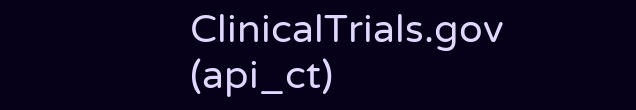ClinicalTrials.gov (api_ct)